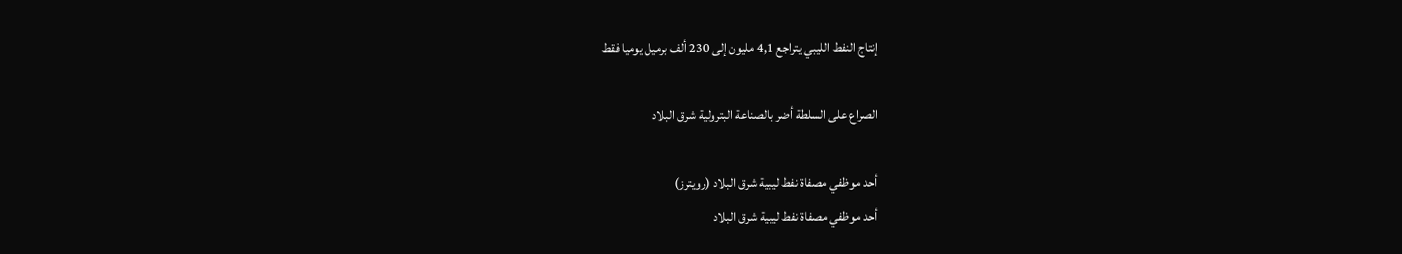إنتاج النفط الليبي يتراجع 4,1 مليون إلى 230 ألف برميل يوميا فقط

الصراع على السلطة أضر بالصناعة البترولية شرق البلاد

أحد موظفي مصفاة نفط ليبية شرق البلاد (رويترز)
أحد موظفي مصفاة نفط ليبية شرق البلاد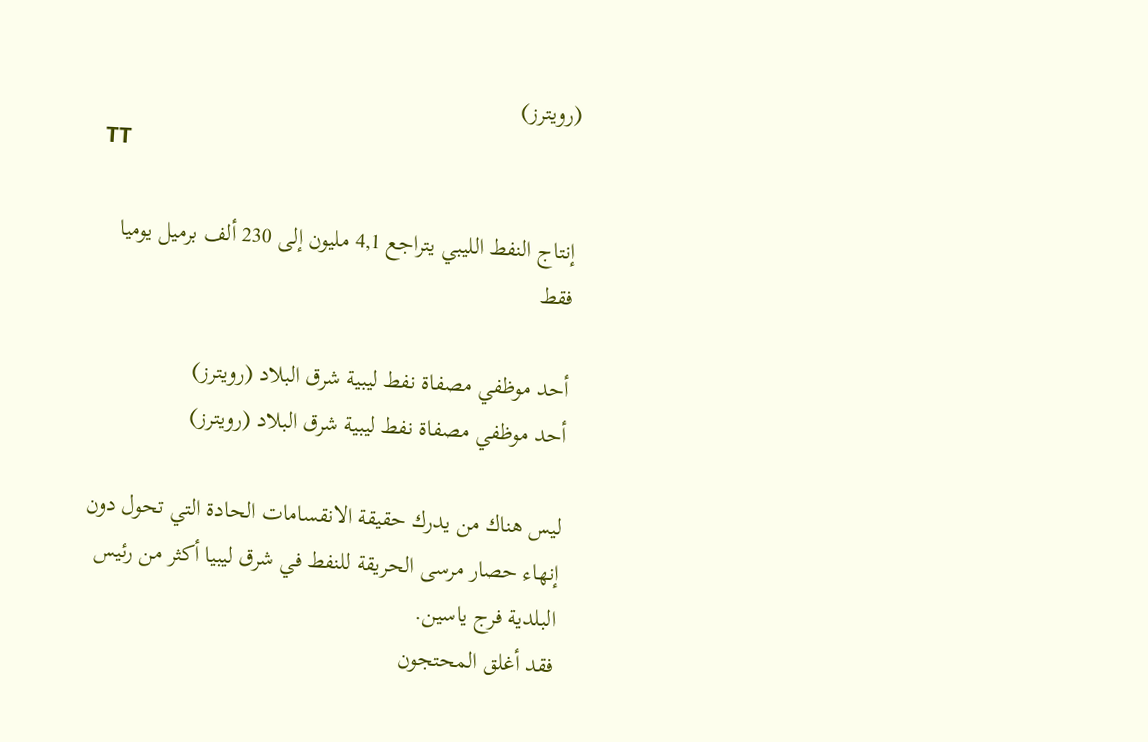(رويترز)
TT

إنتاج النفط الليبي يتراجع 4,1 مليون إلى 230 ألف برميل يوميا فقط

أحد موظفي مصفاة نفط ليبية شرق البلاد (رويترز)
أحد موظفي مصفاة نفط ليبية شرق البلاد (رويترز)

ليس هناك من يدرك حقيقة الانقسامات الحادة التي تحول دون إنهاء حصار مرسى الحريقة للنفط في شرق ليبيا أكثر من رئيس البلدية فرج ياسين.
فقد أغلق المحتجون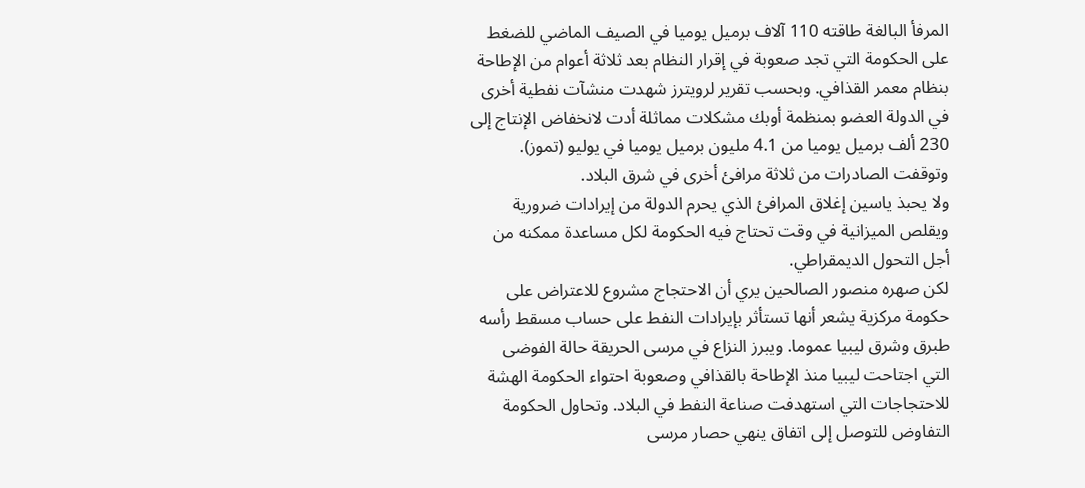المرفأ البالغة طاقته 110 آلاف برميل يوميا في الصيف الماضي للضغط على الحكومة التي تجد صعوبة في إقرار النظام بعد ثلاثة أعوام من الإطاحة بنظام معمر القذافي. وبحسب تقرير لرويترز شهدت منشآت نفطية أخرى في الدولة العضو بمنظمة أوبك مشكلات مماثلة أدت لانخفاض الإنتاج إلى 230 ألف برميل يوميا من 4.1 مليون برميل يوميا في يوليو (تموز). وتوقفت الصادرات من ثلاثة مرافئ أخرى في شرق البلاد.
ولا يحبذ ياسين إغلاق المرافئ الذي يحرم الدولة من إيرادات ضرورية ويقلص الميزانية في وقت تحتاج فيه الحكومة لكل مساعدة ممكنه من أجل التحول الديمقراطي.
لكن صهره منصور الصالحين يري أن الاحتجاج مشروع للاعتراض على حكومة مركزية يشعر أنها تستأثر بإيرادات النفط على حساب مسقط رأسه طبرق وشرق ليبيا عموما. ويبرز النزاع في مرسى الحريقة حالة الفوضى التي اجتاحت ليبيا منذ الإطاحة بالقذافي وصعوبة احتواء الحكومة الهشة للاحتجاجات التي استهدفت صناعة النفط في البلاد. وتحاول الحكومة التفاوض للتوصل إلى اتفاق ينهي حصار مرسى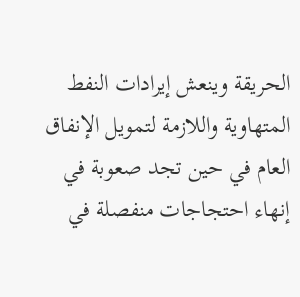الحريقة وينعش إيرادات النفط المتهاوية واللازمة لتمويل الإنفاق العام في حين تجد صعوبة في إنهاء احتجاجات منفصلة في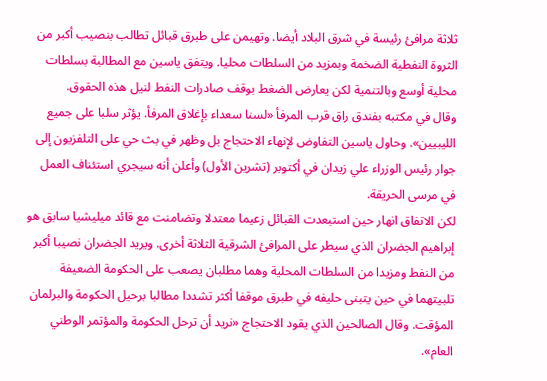ثلاثة مرافئ رئيسة في شرق البلاد أيضا. وتهيمن على طبرق قبائل تطالب بنصيب أكبر من الثروة النفطية الضخمة وبمزيد من السلطات محليا. ويتفق ياسين مع المطالبة بسلطات محلية أوسع وبالتنمية لكن يعارض الضغط بوقف صادرات النفط لنيل هذه الحقوق.
وقال في مكتبه بفندق راق قرب المرفأ «لسنا سعداء بإغلاق المرفأ. يؤثر سلبا على جميع الليبيين». وحاول ياسين التفاوض لإنهاء الاحتجاج بل وظهر في بث حي على التلفزيون إلى جوار رئيس الوزراء علي زيدان في أكتوبر (تشرين الأول) وأعلن أنه سيجري استئناف العمل في مرسى الحريقة.
لكن الاتفاق انهار حين استبعدت القبائل زعيما معتدلا وتضامنت مع قائد ميليشيا سابق هو إبراهيم الجضران الذي سيطر على المرافئ الشرقية الثلاثة أخرى. ويريد الجضران نصيبا أكبر من النفط ومزيدا من السلطات المحلية وهما مطلبان يصعب على الحكومة الضعيفة تلبيتهما في حين يتبنى حليفه في طبرق موقفا أكثر تشددا مطالبا برحيل الحكومة والبرلمان المؤقت. وقال الصالحين الذي يقود الاحتجاج «نريد أن ترحل الحكومة والمؤتمر الوطني العام».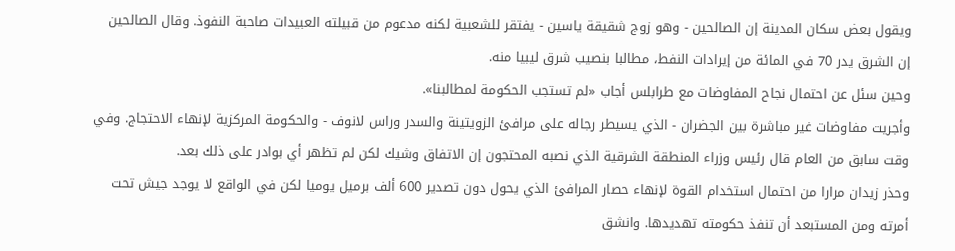ويقول بعض سكان المدينة إن الصالحين - وهو زوج شقيقة ياسين - يفتقر للشعبية لكنه مدعوم من قبيلته العبيدات صاحبة النفوذ. وقال الصالحين إن الشرق يدر 70 في المائة من إيرادات النفط، مطالبا بنصيب شرق ليبيا منه.
وحين سئل عن احتمال نجاح المفاوضات مع طرابلس أجاب «لم تستجب الحكومة لمطالبنا».
وأجريت مفاوضات غير مباشرة بين الجضران - الذي يسيطر رجاله على مرافئ الزويتينة والسدر وراس لانوف - والحكومة المركزية لإنهاء الاحتجاج. وفي وقت سابق من العام قال رئيس وزراء المنطقة الشرقية الذي نصبه المحتجون إن الاتفاق وشيك لكن لم تظهر أي بوادر على ذلك بعد.
وحذر زيدان مرارا من احتمال استخدام القوة لإنهاء حصار المرافئ الذي يحول دون تصدير 600 ألف برميل يوميا لكن في الواقع لا يوجد جيش تحت أمرته ومن المستبعد أن تنفذ حكومته تهديدها. وانشق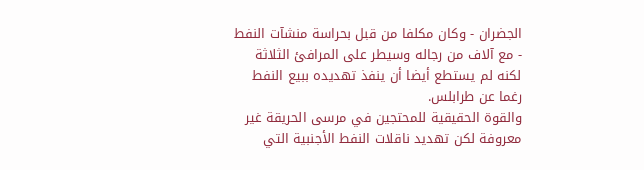الجضران - وكان مكلفا من قبل بحراسة منشآت النفط - مع آلاف من رجاله وسيطر على المرافئ الثلاثة لكنه لم يستطع أيضا أن ينفذ تهديده ببيع النفط رغما عن طرابلس.
والقوة الحقيقية للمحتجين في مرسى الحريقة غير معروفة لكن تهديد ناقلات النفط الأجنبية التي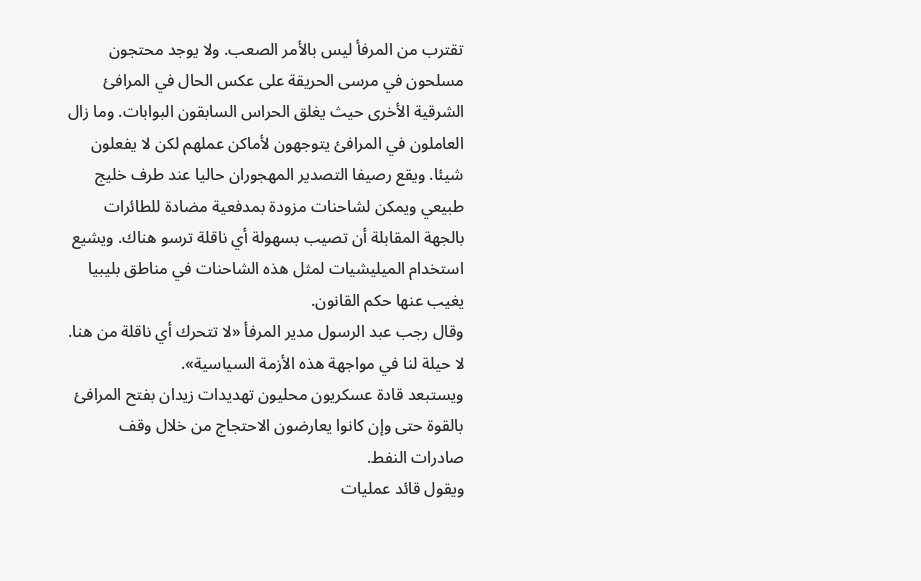تقترب من المرفأ ليس بالأمر الصعب. ولا يوجد محتجون مسلحون في مرسى الحريقة على عكس الحال في المرافئ الشرقية الأخرى حيث يغلق الحراس السابقون البوابات. وما زال العاملون في المرافئ يتوجهون لأماكن عملهم لكن لا يفعلون شيئا. ويقع رصيفا التصدير المهجوران حاليا عند طرف خليج طبيعي ويمكن لشاحنات مزودة بمدفعية مضادة للطائرات بالجهة المقابلة أن تصيب بسهولة أي ناقلة ترسو هناك. ويشيع استخدام الميليشيات لمثل هذه الشاحنات في مناطق بليبيا يغيب عنها حكم القانون.
وقال رجب عبد الرسول مدير المرفأ «لا تتحرك أي ناقلة من هنا. لا حيلة لنا في مواجهة هذه الأزمة السياسية».
ويستبعد قادة عسكريون محليون تهديدات زيدان بفتح المرافئ بالقوة حتى وإن كانوا يعارضون الاحتجاج من خلال وقف صادرات النفط.
ويقول قائد عمليات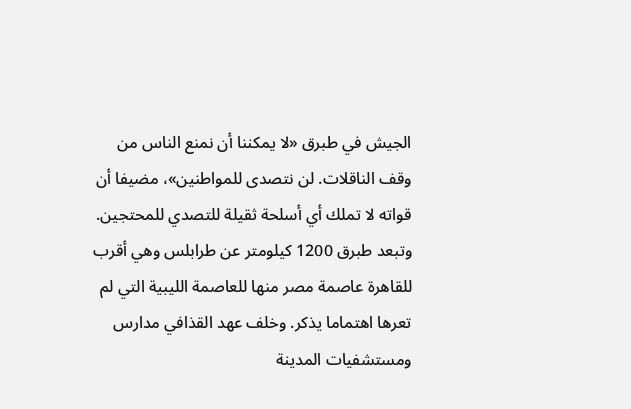الجيش في طبرق «لا يمكننا أن نمنع الناس من وقف الناقلات. لن نتصدى للمواطنين»، مضيفا أن قواته لا تملك أي أسلحة ثقيلة للتصدي للمحتجين.
وتبعد طبرق 1200 كيلومتر عن طرابلس وهي أقرب للقاهرة عاصمة مصر منها للعاصمة الليبية التي لم تعرها اهتماما يذكر. وخلف عهد القذافي مدارس ومستشفيات المدينة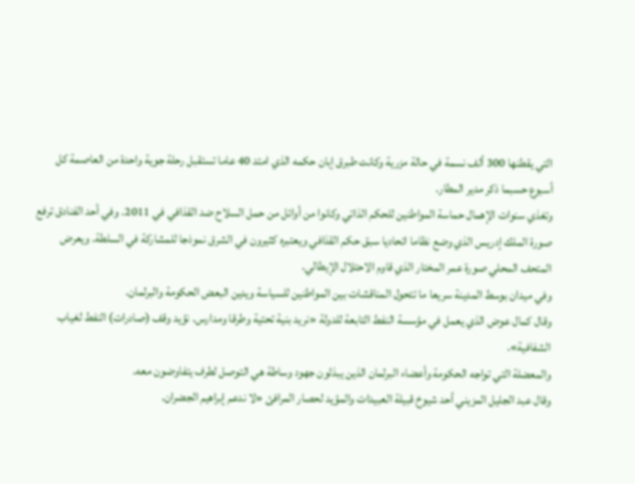التي يقطنها 300 ألف نسمة في حالة مزرية وكانت طبرق إبان حكمه الذي امتد 40 عاما تستقبل رحلة جوية واحدة من العاصمة كل أسبوع حسبما ذكر مدير المطار.
وتغذي سنوات الإهمال حماسة المواطنين للحكم الذاتي وكانوا من أوائل من حمل السلاح ضد القذافي في 2011. وفي أحد الفنادق ترفع صورة الملك إدريس الذي وضع نظاما اتحاديا سبق حكم القذافي ويعتبره كثيرون في الشرق نموذجا للمشاركة في السلطة. ويعرض المتحف المحلي صورة عمر المختار الذي قاوم الاحتلال الإيطالي.
وفي ميدان بوسط المدينة سريعا ما تتحول المناقشات بين المواطنين للسياسة ويدين البعض الحكومة والبرلمان.
وقال كمال عوض الذي يعمل في مؤسسة النفط التابعة للدولة «نريد بنية تحتية وطرقا ومدارس. نؤيد وقف (صادرات) النفط لغياب الشفافية».
والمعضلة التي تواجه الحكومة وأعضاء البرلمان الذين يبذلون جهود وساطة هي التوصل لطرف يتفاوضون معه.
وقال عبد الجليل المزيني أحد شيوخ قبيلة العبيدات والمؤيد لحصار المرافئ «لا ندعم إبراهيم الجضران.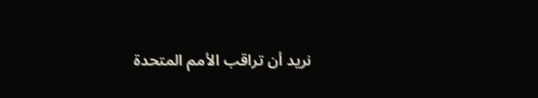نريد أن تراقب الأمم المتحدة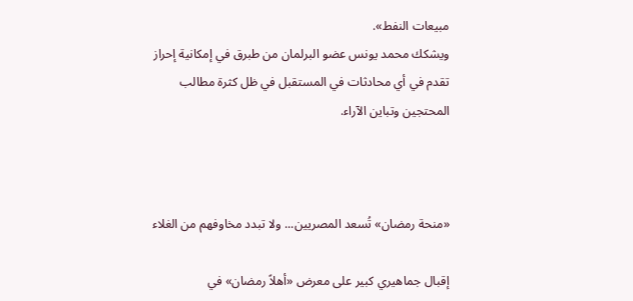مبيعات النفط».
ويشكك محمد يونس عضو البرلمان من طبرق في إمكانية إحراز تقدم في أي محادثات في المستقبل في ظل كثرة مطالب المحتجين وتباين الآراء.



«منحة رمضان» تُسعد المصريين... ولا تبدد مخاوفهم من الغلاء

إقبال جماهيري كبير على معرض «أهلاً رمضان» في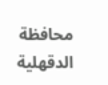محافظة الدقهلية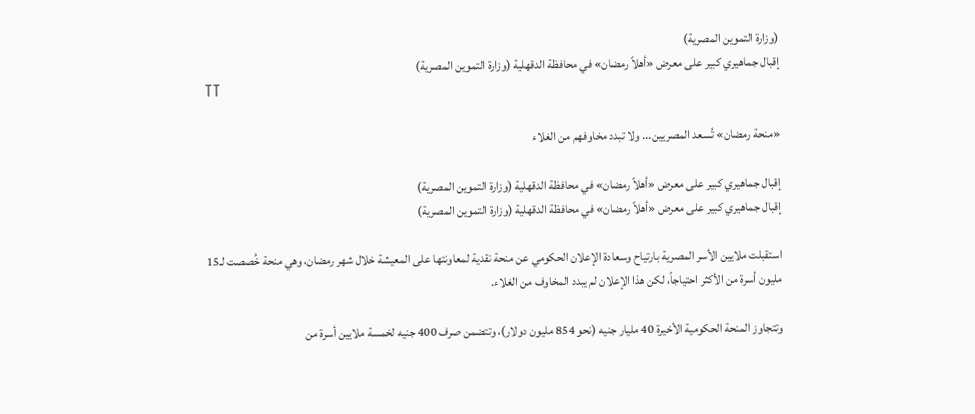(وزارة التموين المصرية)
إقبال جماهيري كبير على معرض «أهلاً رمضان» في محافظة الدقهلية (وزارة التموين المصرية)
TT

«منحة رمضان» تُسعد المصريين... ولا تبدد مخاوفهم من الغلاء

إقبال جماهيري كبير على معرض «أهلاً رمضان» في محافظة الدقهلية (وزارة التموين المصرية)
إقبال جماهيري كبير على معرض «أهلاً رمضان» في محافظة الدقهلية (وزارة التموين المصرية)

استقبلت ملايين الأسر المصرية بارتياح وسعادة الإعلان الحكومي عن منحة نقدية لمعاونتها على المعيشة خلال شهر رمضان، وهي منحة خُصصت لـ15 مليون أسرة من الأكثر احتياجاً، لكن هذا الإعلان لم يبدد المخاوف من الغلاء.

وتتجاوز المنحة الحكومية الأخيرة 40 مليار جنيه (نحو 854 مليون دولار)، وتتضمن صرف 400 جنيه لخمسة ملايين أسرة من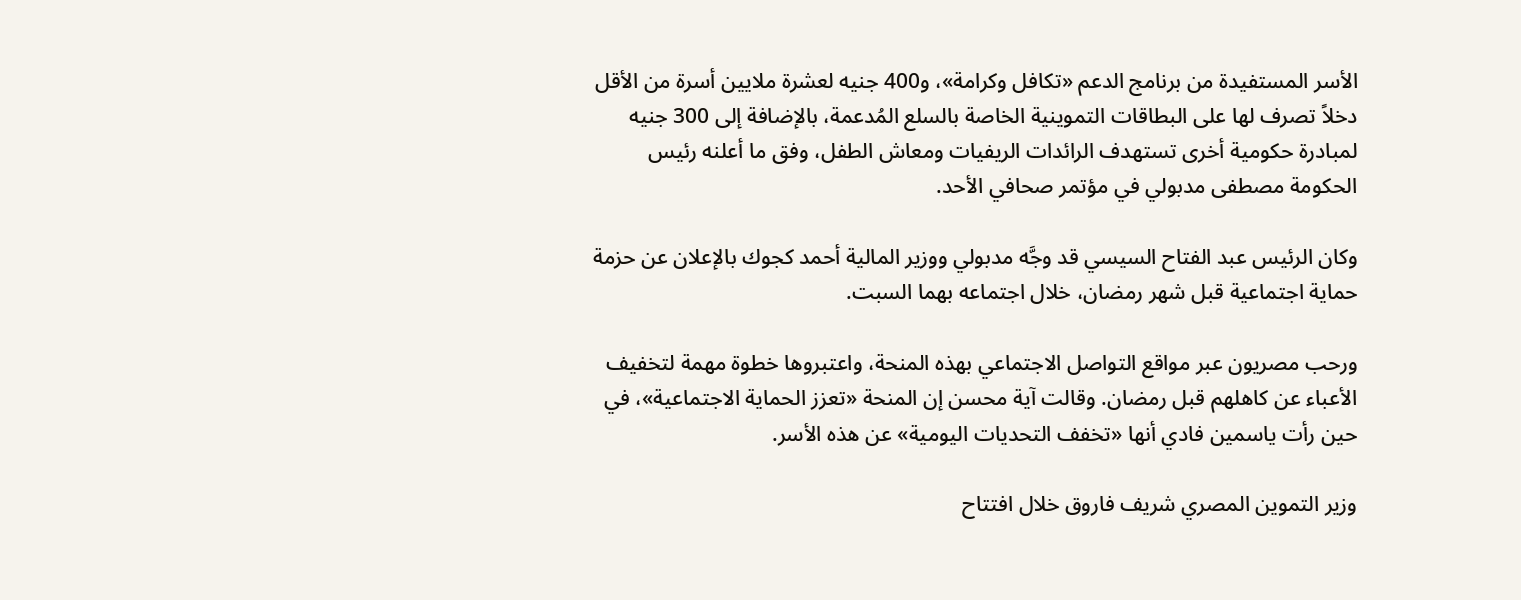الأسر المستفيدة من برنامج الدعم «تكافل وكرامة»، و400 جنيه لعشرة ملايين أسرة من الأقل دخلاً تصرف لها على البطاقات التموينية الخاصة بالسلع المُدعمة، بالإضافة إلى 300 جنيه لمبادرة حكومية أخرى تستهدف الرائدات الريفيات ومعاش الطفل، وفق ما أعلنه رئيس الحكومة مصطفى مدبولي في مؤتمر صحافي الأحد.

وكان الرئيس عبد الفتاح السيسي قد وجَّه مدبولي ووزير المالية أحمد كجوك بالإعلان عن حزمة حماية اجتماعية قبل شهر رمضان، خلال اجتماعه بهما السبت.

ورحب مصريون عبر مواقع التواصل الاجتماعي بهذه المنحة، واعتبروها خطوة مهمة لتخفيف الأعباء عن كاهلهم قبل رمضان. وقالت آية محسن إن المنحة «تعزز الحماية الاجتماعية»، في حين رأت ياسمين فادي أنها «تخفف التحديات اليومية» عن هذه الأسر.

وزير التموين المصري شريف فاروق خلال افتتاح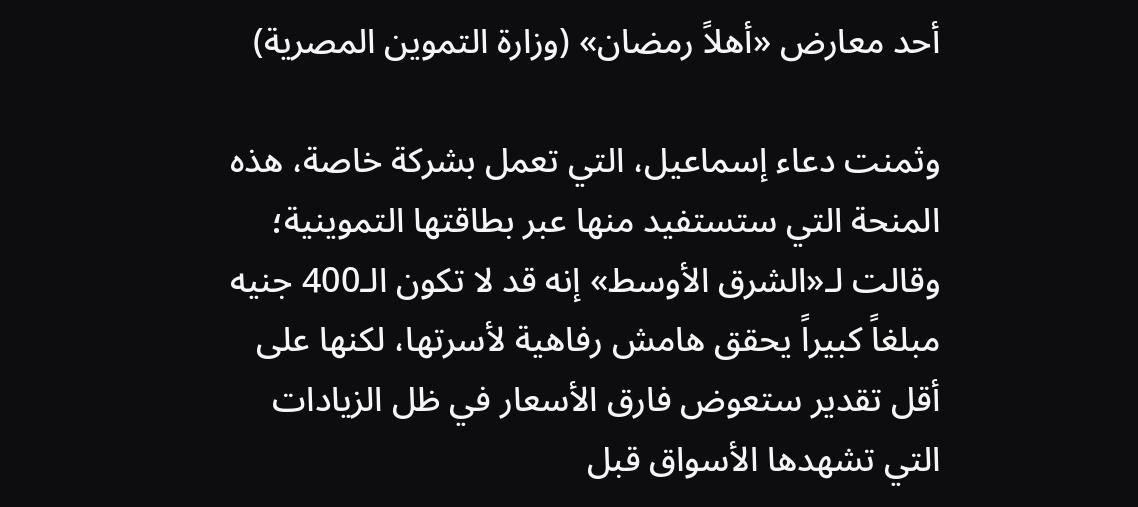أحد معارض «أهلاً رمضان» (وزارة التموين المصرية)

وثمنت دعاء إسماعيل، التي تعمل بشركة خاصة، هذه المنحة التي ستستفيد منها عبر بطاقتها التموينية؛ وقالت لـ«الشرق الأوسط» إنه قد لا تكون الـ400 جنيه مبلغاً كبيراً يحقق هامش رفاهية لأسرتها، لكنها على أقل تقدير ستعوض فارق الأسعار في ظل الزيادات التي تشهدها الأسواق قبل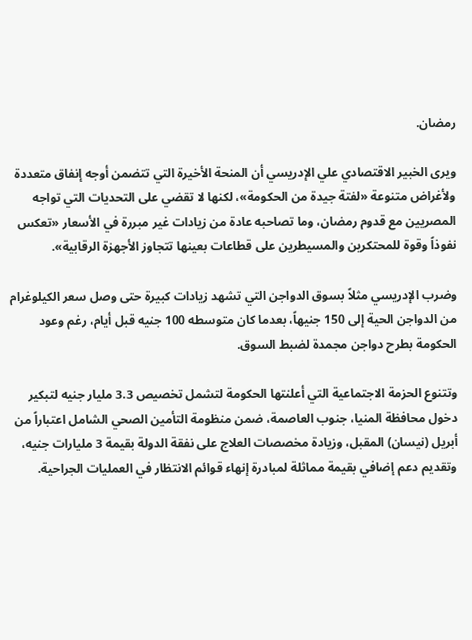رمضان.

ويرى الخبير الاقتصادي علي الإدريسي أن المنحة الأخيرة التي تتضمن أوجه إنفاق متعددة ولأغراض متنوعة «لفتة جيدة من الحكومة»، لكنها لا تقضي على التحديات التي تواجه المصريين مع قدوم رمضان، وما تصاحبه عادة من زيادات غير مبررة في الأسعار «تعكس نفوذاً وقوة للمحتكرين والمسيطرين على قطاعات بعينها تتجاوز الأجهزة الرقابية».

وضرب الإدريسي مثلاً بسوق الدواجن التي تشهد زيادات كبيرة حتى وصل سعر الكيلوغرام من الدواجن الحية إلى 150 جنيهاً، بعدما كان متوسطه 100 جنيه قبل أيام، رغم وعود الحكومة بطرح دواجن مجمدة لضبط السوق.

وتتنوع الحزمة الاجتماعية التي أعلنتها الحكومة لتشمل تخصيص 3.3 مليار جنيه لتبكير دخول محافظة المنيا، جنوب العاصمة، ضمن منظومة التأمين الصحي الشامل اعتباراً من أبريل (نيسان) المقبل، وزيادة مخصصات العلاج على نفقة الدولة بقيمة 3 مليارات جنيه، وتقديم دعم إضافي بقيمة مماثلة لمبادرة إنهاء قوائم الانتظار في العمليات الجراحية.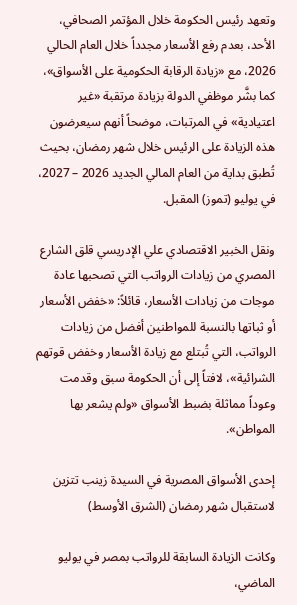وتعهد رئيس الحكومة خلال المؤتمر الصحافي، الأحد، بعدم رفع الأسعار مجدداً خلال العام الحالي 2026، مع «زيادة الرقابة الحكومية على الأسواق»، كما بشَّر موظفي الدولة بزيادة مرتقبة «غير اعتيادية» في المرتبات، موضحاً أنهم سيعرضون هذه الزيادة على الرئيس خلال شهر رمضان، بحيث تُطبق بداية من العام المالي الجديد 2026 – 2027، في يوليو (تموز) المقبل.

ونقل الخبير الاقتصادي علي الإدريسي قلق الشارع المصري من زيادات الرواتب التي تصحبها عادة موجات من زيادات الأسعار، قائلاً: «خفض الأسعار أو ثباتها بالنسبة للمواطنين أفضل من زيادات الرواتب، التي تُبتلع مع زيادة الأسعار وخفض قوتهم الشرائية»، لافتاً إلى أن الحكومة سبق وقدمت وعوداً مماثلة بضبط الأسواق «ولم يشعر بها المواطن».

إحدى الأسواق المصرية في السيدة زينب تتزين لاستقبال شهر رمضان (الشرق الأوسط)

وكانت الزيادة السابقة للرواتب بمصر في يوليو الماضي،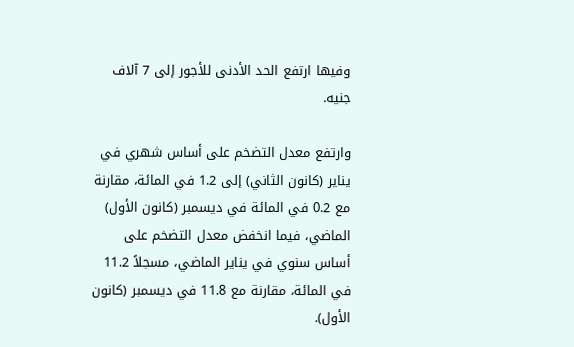وفيها ارتفع الحد الأدنى للأجور إلى 7 آلاف جنيه.

وارتفع معدل التضخم على أساس شهري في يناير (كانون الثاني) إلى 1.2 في المائة، مقارنة مع 0.2 في المائة في ديسمبر (كانون الأول) الماضي، فيما انخفض معدل التضخم على أساس سنوي في يناير الماضي، مسجلاً 11.2 في المائة، مقارنة مع 11.8 في ديسمبر (كانون الأول).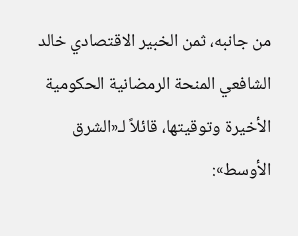من جانبه، ثمن الخبير الاقتصادي خالد الشافعي المنحة الرمضانية الحكومية الأخيرة وتوقيتها، قائلاً لـ«الشرق الأوسط»: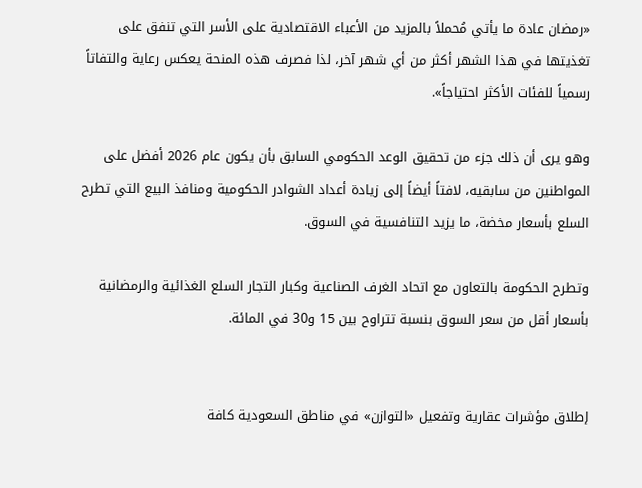«رمضان عادة ما يأتي مُحملاً بالمزيد من الأعباء الاقتصادية على الأسر التي تنفق على تغذيتها في هذا الشهر أكثر من أي شهر آخر، لذا فصرف هذه المنحة يعكس رعاية والتفاتاً رسمياً للفئات الأكثر احتياجاً».

وهو يرى أن ذلك جزء من تحقيق الوعد الحكومي السابق بأن يكون عام 2026 أفضل على المواطنين من سابقيه، لافتاً أيضاً إلى زيادة أعداد الشوادر الحكومية ومنافذ البيع التي تطرح السلع بأسعار مخضة، ما يزيد التنافسية في السوق.

وتطرح الحكومة بالتعاون مع اتحاد الغرف الصناعية وكبار التجار السلع الغذائية والرمضانية بأسعار أقل من سعر السوق بنسبة تتراوح بين 15 و30 في المائة.


إطلاق مؤشرات عقارية وتفعيل «التوازن» في مناطق السعودية كافة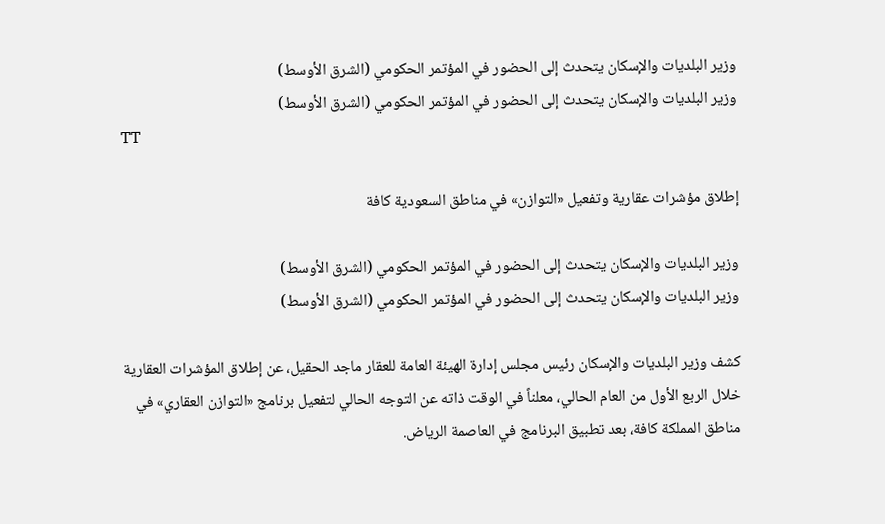وزير البلديات والإسكان يتحدث إلى الحضور في المؤتمر الحكومي (الشرق الأوسط)
وزير البلديات والإسكان يتحدث إلى الحضور في المؤتمر الحكومي (الشرق الأوسط)
TT

إطلاق مؤشرات عقارية وتفعيل «التوازن» في مناطق السعودية كافة

وزير البلديات والإسكان يتحدث إلى الحضور في المؤتمر الحكومي (الشرق الأوسط)
وزير البلديات والإسكان يتحدث إلى الحضور في المؤتمر الحكومي (الشرق الأوسط)

كشف وزير البلديات والإسكان رئيس مجلس إدارة الهيئة العامة للعقار ماجد الحقيل، عن إطلاق المؤشرات العقارية خلال الربع الأول من العام الحالي، معلناً في الوقت ذاته عن التوجه الحالي لتفعيل برنامج «التوازن العقاري» في مناطق المملكة كافة، بعد تطبيق البرنامج في العاصمة الرياض.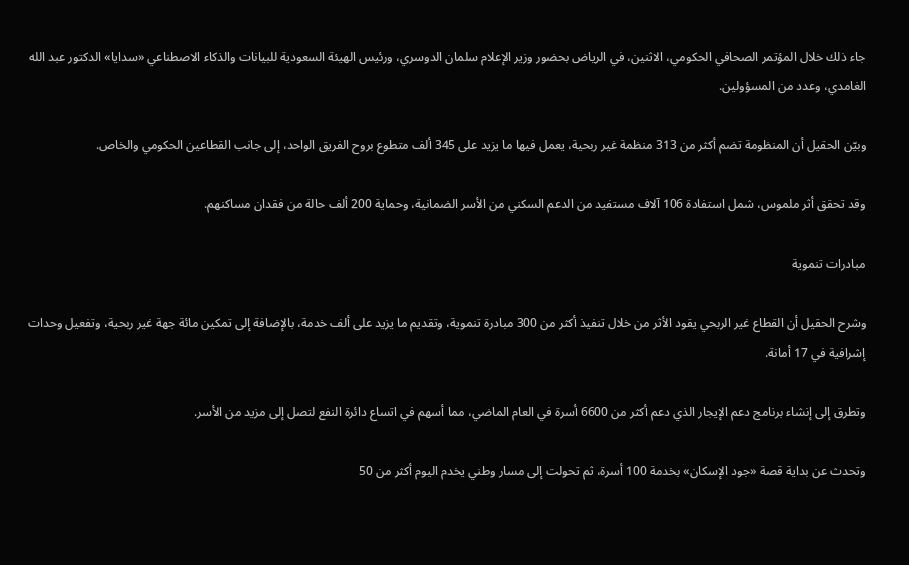جاء ذلك خلال المؤتمر الصحافي الحكومي، الاثنين، في الرياض بحضور وزير الإعلام سلمان الدوسري، ورئيس الهيئة السعودية للبيانات والذكاء الاصطناعي «سدايا» الدكتور عبد الله الغامدي، وعدد من المسؤولين.

وبيّن الحقيل أن المنظومة تضم أكثر من 313 منظمة غير ربحية، يعمل فيها ما يزيد على 345 ألف متطوع بروح الفريق الواحد، إلى جانب القطاعين الحكومي والخاص.

وقد تحقق أثر ملموس، شمل استفادة 106 آلاف مستفيد من الدعم السكني من الأسر الضمانية، وحماية 200 ألف حالة من فقدان مساكنهم.

مبادرات تنموية

وشرح الحقيل أن القطاع غير الربحي يقود الأثر من خلال تنفيذ أكثر من 300 مبادرة تنموية، وتقديم ما يزيد على ألف خدمة، بالإضافة إلى تمكين مائة جهة غير ربحية، وتفعيل وحدات إشرافية في 17 أمانة.

وتطرق إلى إنشاء برنامج دعم الإيجار الذي دعم أكثر من 6600 أسرة في العام الماضي، مما أسهم في اتساع دائرة النفع لتصل إلى مزيد من الأسر.

وتحدث عن بداية قصة «جود الإسكان» بخدمة 100 أسرة، ثم تحولت إلى مسار وطني يخدم اليوم أكثر من 50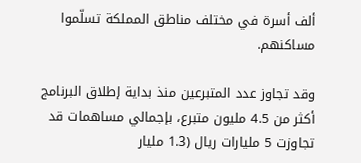ألف أسرة في مختلف مناطق المملكة تسلّموا مساكنهم.

وقد تجاوز عدد المتبرعين منذ بداية إطلاق البرنامج أكثر من 4.5 مليون متبرع، بإجمالي مساهمات قد تجاوزت 5 مليارات ريال (1.3 مليار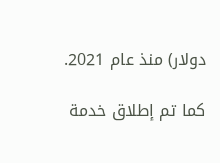دولار) منذ عام 2021.

كما تم إطلاق خدمة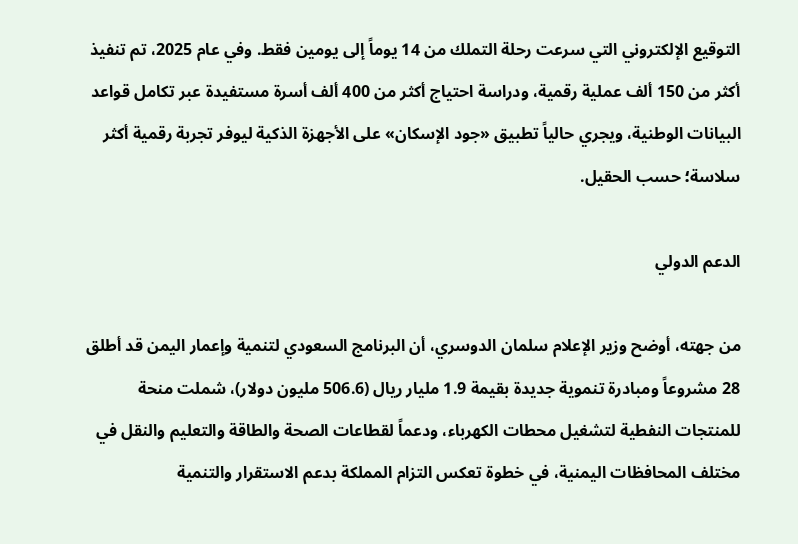التوقيع الإلكتروني التي سرعت رحلة التملك من 14 يوماً إلى يومين فقط. وفي عام 2025، تم تنفيذ أكثر من 150 ألف عملية رقمية، ودراسة احتياج أكثر من 400 ألف أسرة مستفيدة عبر تكامل قواعد البيانات الوطنية، ويجري حالياً تطبيق «جود الإسكان» على الأجهزة الذكية ليوفر تجربة رقمية أكثر سلاسة؛ حسب الحقيل.

الدعم الدولي

من جهته، أوضح وزير الإعلام سلمان الدوسري، أن البرنامج السعودي لتنمية وإعمار اليمن قد أطلق 28 مشروعاً ومبادرة تنموية جديدة بقيمة 1.9 مليار ريال (506.6 مليون دولار)، شملت منحة للمنتجات النفطية لتشغيل محطات الكهرباء، ودعماً لقطاعات الصحة والطاقة والتعليم والنقل في مختلف المحافظات اليمنية، في خطوة تعكس التزام المملكة بدعم الاستقرار والتنمية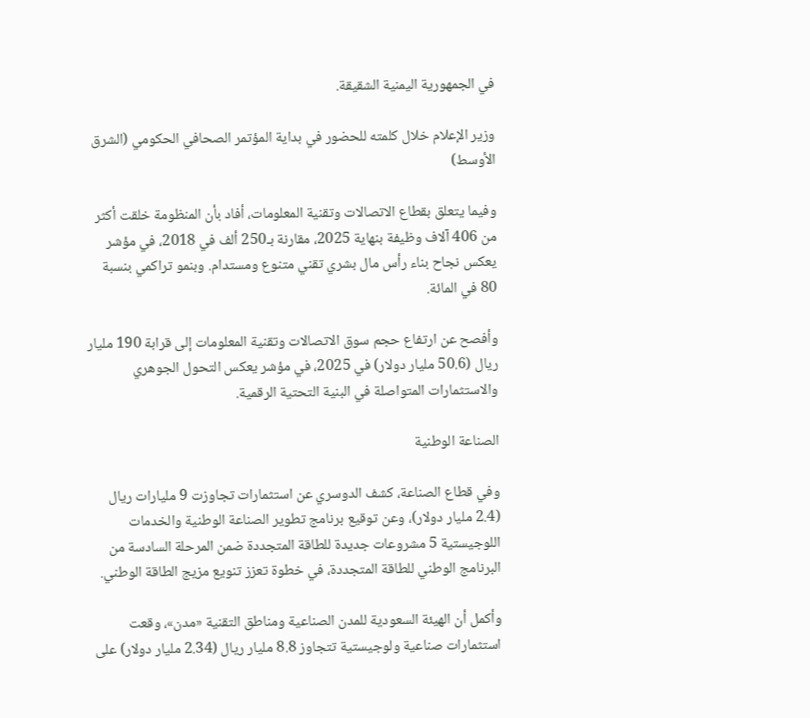في الجمهورية اليمنية الشقيقة.

وزير الإعلام خلال كلمته للحضور في بداية المؤتمر الصحافي الحكومي (الشرق الأوسط)

وفيما يتعلق بقطاع الاتصالات وتقنية المعلومات، أفاد بأن المنظومة خلقت أكثر من 406 آلاف وظيفة بنهاية 2025، مقارنة بـ250 ألف في 2018، في مؤشر يعكس نجاح بناء رأس مال بشري تقني متنوع ومستدام. وبنمو تراكمي بنسبة 80 في المائة.

وأفصح عن ارتفاع حجم سوق الاتصالات وتقنية المعلومات إلى قرابة 190 مليار ريال (50.6 مليار دولار) في 2025، في مؤشر يعكس التحول الجوهري والاستثمارات المتواصلة في البنية التحتية الرقمية.

الصناعة الوطنية

وفي قطاع الصناعة، كشف الدوسري عن استثمارات تجاوزت 9 مليارات ريال (2.4 مليار دولار)، وعن توقيع برنامج تطوير الصناعة الوطنية والخدمات اللوجيستية 5 مشروعات جديدة للطاقة المتجددة ضمن المرحلة السادسة من البرنامج الوطني للطاقة المتجددة، في خطوة تعزز تنويع مزيج الطاقة الوطني.

وأكمل أن الهيئة السعودية للمدن الصناعية ومناطق التقنية «مدن»، وقعت استثمارات صناعية ولوجيستية تتجاوز 8.8 مليار ريال (2.34 مليار دولار) على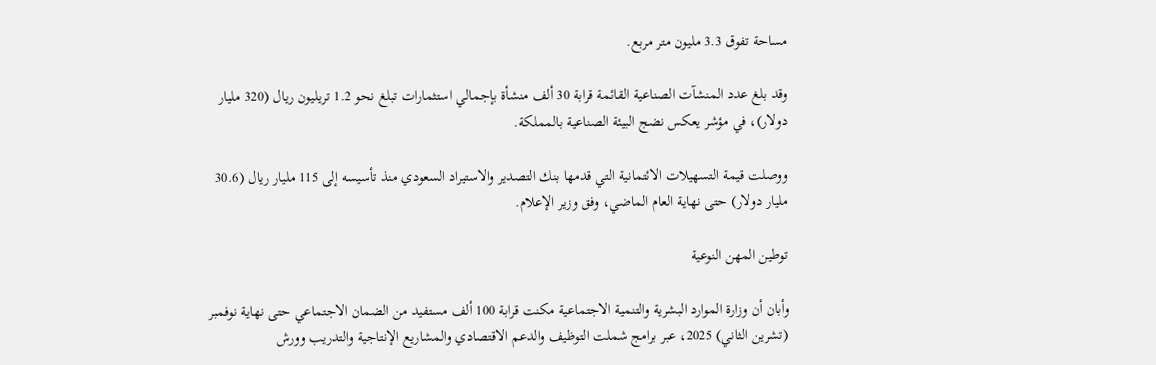مساحة تفوق 3.3 مليون متر مربع.

وقد بلغ عدد المنشآت الصناعية القائمة قرابة 30 ألف منشأة بإجمالي استثمارات تبلغ نحو 1.2 تريليون ريال (320 مليار دولار)، في مؤشر يعكس نضج البيئة الصناعية بالمملكة.

ووصلت قيمة التسهيلات الائتمانية التي قدمها بنك التصدير والاستيراد السعودي منذ تأسيسه إلى 115 مليار ريال (30.6 مليار دولار) حتى نهاية العام الماضي، وفق وزير الإعلام.

توطين المهن النوعية

وأبان أن وزارة الموارد البشرية والتنمية الاجتماعية مكنت قرابة 100 ألف مستفيد من الضمان الاجتماعي حتى نهاية نوفمبر (تشرين الثاني) 2025، عبر برامج شملت التوظيف والدعم الاقتصادي والمشاريع الإنتاجية والتدريب وورش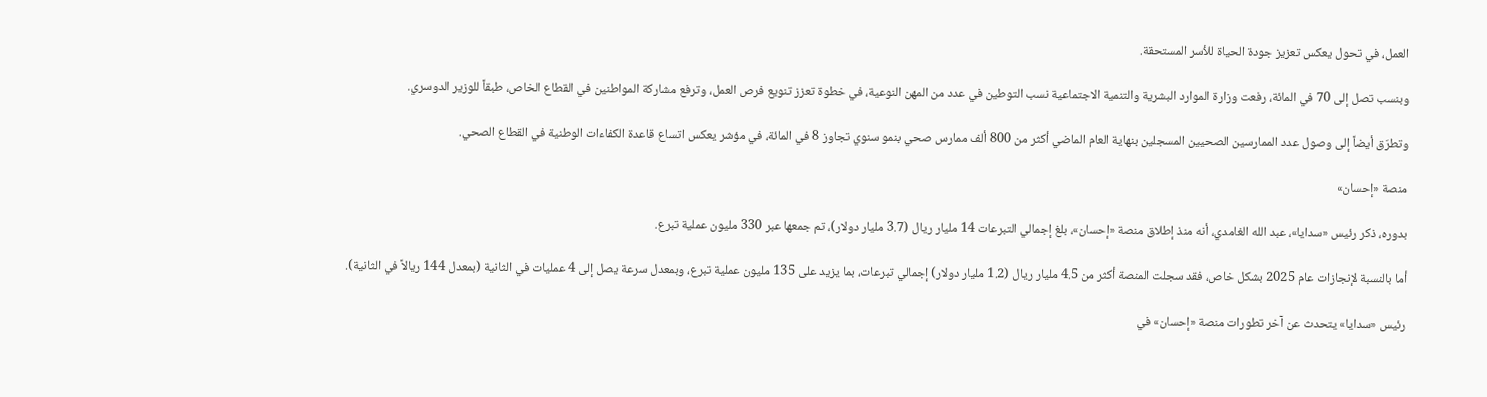العمل، في تحول يعكس تعزيز جودة الحياة للأسر المستحقة.

وبنسب تصل إلى 70 في المائة، رفعت وزارة الموارد البشرية والتنمية الاجتماعية نسب التوطين في عدد من المهن النوعية، في خطوة تعزز تنويع فرص العمل، وترفع مشاركة المواطنين في القطاع الخاص، طبقاً للوزير الدوسري.

وتطرّق أيضاً إلى وصول عدد الممارسين الصحيين المسجلين بنهاية العام الماضي أكثر من 800 ألف ممارس صحي بنمو سنوي تجاوز 8 في المائة، في مؤشر يعكس اتساع قاعدة الكفاءات الوطنية في القطاع الصحي.

منصة «إحسان»

بدوره، ذكر رئيس «سدايا»، عبد الله الغامدي، أنه منذ إطلاق منصة «إحسان»، بلغ إجمالي التبرعات 14 مليار ريال (3.7 مليار دولار)، تم جمعها عبر 330 مليون عملية تبرع.

أما بالنسبة لإنجازات عام 2025 بشكل خاص، فقد سجلت المنصة أكثر من 4.5 مليار ريال (1.2 مليار دولار) إجمالي تبرعات، بما يزيد على 135 مليون عملية تبرع، وبمعدل سرعة يصل إلى 4 عمليات في الثانية (بمعدل 144 ريالاً في الثانية).

رئيس «سدايا» يتحدث عن آخر تطورات منصة «إحسان» في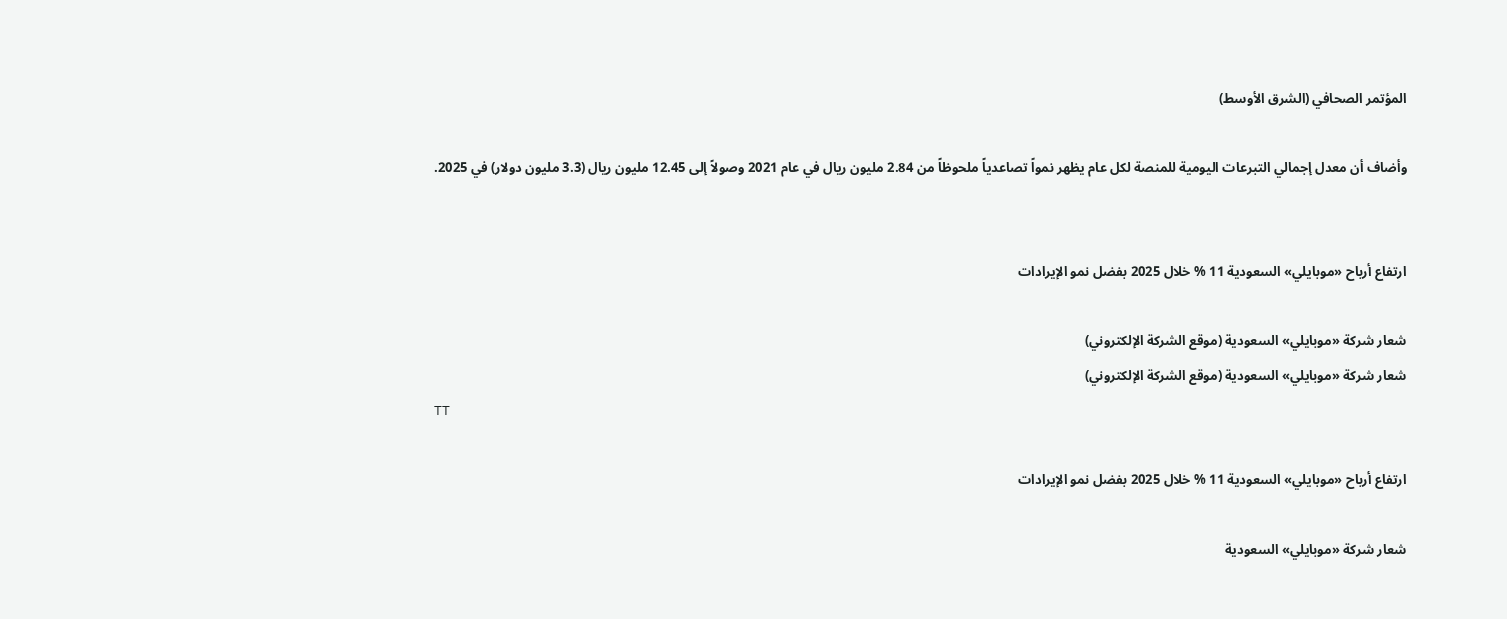المؤتمر الصحافي (الشرق الأوسط)

وأضاف أن معدل إجمالي التبرعات اليومية للمنصة لكل عام يظهر نمواً تصاعدياً ملحوظاً من 2.84 مليون ريال في عام 2021 وصولاً إلى 12.45 مليون ريال (3.3 مليون دولار) في 2025.


ارتفاع أرباح «موبايلي» السعودية 11 % خلال 2025 بفضل نمو الإيرادات

شعار شركة «موبايلي» السعودية (موقع الشركة الإلكتروني)
شعار شركة «موبايلي» السعودية (موقع الشركة الإلكتروني)
TT

ارتفاع أرباح «موبايلي» السعودية 11 % خلال 2025 بفضل نمو الإيرادات

شعار شركة «موبايلي» السعودية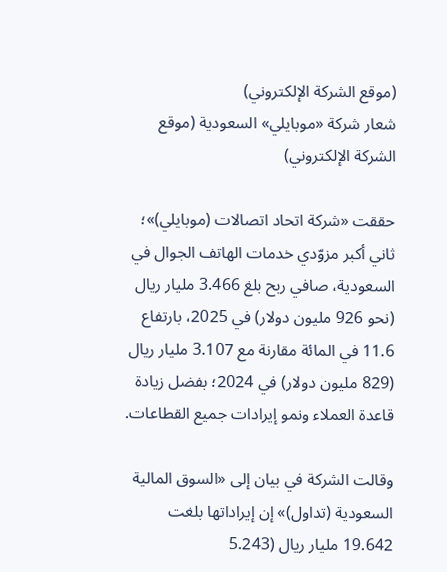(موقع الشركة الإلكتروني)
شعار شركة «موبايلي» السعودية (موقع الشركة الإلكتروني)

حققت «شركة اتحاد اتصالات (موبايلي)»؛ ثاني أكبر مزوّدي خدمات الهاتف الجوال في السعودية، صافي ربح بلغ 3.466 مليار ريال (نحو 926 مليون دولار) في 2025، بارتفاع 11.6 في المائة مقارنة مع 3.107 مليار ريال (829 مليون دولار) في 2024؛ بفضل زيادة قاعدة العملاء ونمو إيرادات جميع القطاعات.

وقالت الشركة في بيان إلى «السوق المالية السعودية (تداول)» إن إيراداتها بلغت 19.642 مليار ريال (5.243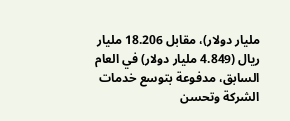مليار دولار)، مقابل 18.206 مليار ريال (4.849 مليار دولار) في العام السابق، مدفوعة بتوسع خدمات الشركة وتحسن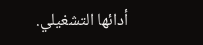أدائها التشغيلي.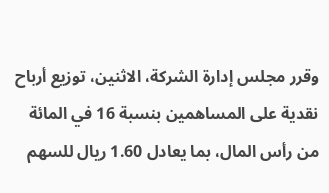وقرر مجلس إدارة الشركة، الاثنين، توزيع أرباح نقدية على المساهمين بنسبة 16 في المائة من رأس المال، بما يعادل 1.60 ريال للسهم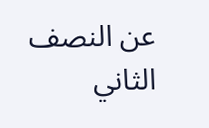عن النصف الثاني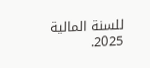للسنة المالية 2025.